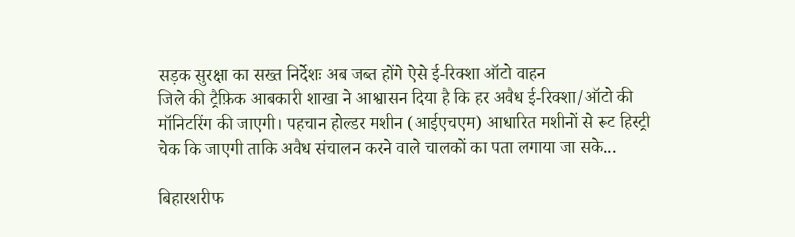सड़क सुरक्षा का सख्त निर्देशः अब जब्त होंगे ऐसे ई-रिक्शा ऑटो वाहन
जिले की ट्रैफ़िक आबकारी शाखा ने आश्वासन दिया है कि हर अवैध ई-रिक्शा/ऑटो की मॉनिटरिंग की जाएगी। पहचान होल्डर मशीन (आईएचएम) आधारित मशीनों से रूट हिस्ट्री चेक कि जाएगी ताकि अवैध संचालन करने वाले चालकों का पता लगाया जा सके...

बिहारशरीफ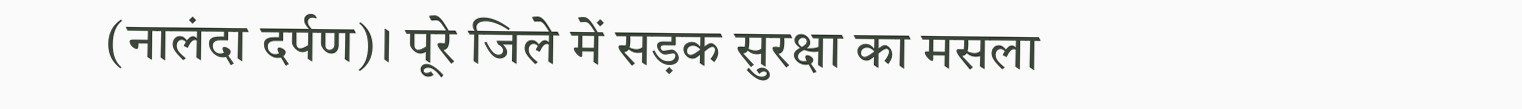(नालंदा दर्पण)। पूरे जिले में सड़क सुरक्षा का मसला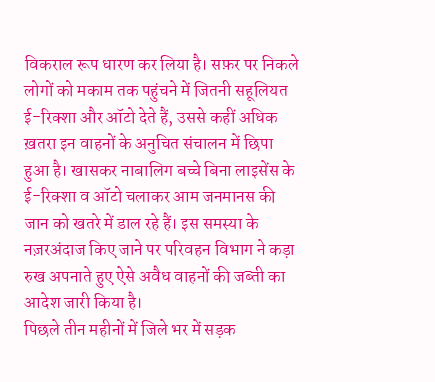विकराल रूप धारण कर लिया है। सफ़र पर निकले लोगों को मकाम तक पहुंचने में जितनी सहूलियत ई-रिक्शा और ऑटो देते हैं, उससे कहीं अधिक ख़तरा इन वाहनों के अनुचित संचालन में छिपा हुआ है। खासकर नाबालिग बच्चे बिना लाइसेंस के ई-रिक्शा व ऑटो चलाकर आम जनमानस की जान को खतरे में डाल रहे हैं। इस समस्या के नज़रअंदाज किए जाने पर परिवहन विभाग ने कड़ा रुख अपनाते हुए ऐसे अवैध वाहनों की जब्ती का आदेश जारी किया है।
पिछले तीन महीनों में जिले भर में सड़क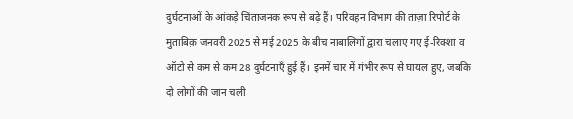दुर्घटनाओं के आंकड़े चिंताजनक रूप से बढ़े हैं। परिवहन विभाग की ताज़ा रिपोर्ट के मुताबिक़ जनवरी 2025 से मई 2025 के बीच नाबालिगों द्वारा चलाए गए ई-रिक्शा व ऑटो से कम से कम 28 दुर्घटनाएँ हुई हैं। इनमें चार में गंभीर रूप से घायल हुए, जबकि दो लोगों की जान चली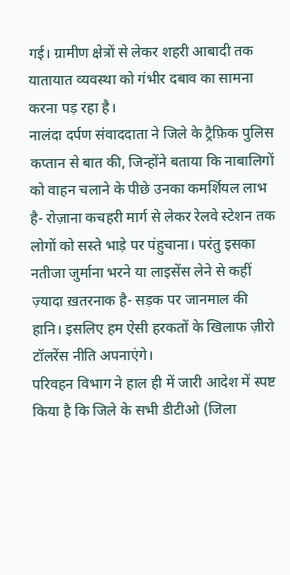गई। ग्रामीण क्षेत्रों से लेकर शहरी आबादी तक यातायात व्यवस्था को गंभीर दबाव का सामना करना पड़ रहा है।
नालंदा दर्पण संवाददाता ने जिले के ट्रैफ़िक पुलिस कप्तान से बात की, जिन्होंने बताया कि नाबालिगों को वाहन चलाने के पीछे उनका कमर्शियल लाभ है- रोज़ाना कचहरी मार्ग से लेकर रेलवे स्टेशन तक लोगों को सस्ते भाड़े पर पंहुचाना। परंतु इसका नतीजा जुर्माना भरने या लाइसेंस लेने से कहीं ज़्यादा ख़तरनाक है- सड़क पर जानमाल की हानि। इसलिए हम ऐसी हरकतों के खिलाफ ज़ीरो टॉलरेंस नीति अपनाएंगे।
परिवहन विभाग ने हाल ही में जारी आदेश में स्पष्ट किया है कि जिले के सभी डीटीओ (जिला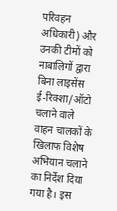परिवहन अधिकारी) और उनकी टीमों को नाबालिगों द्वारा बिना लाइसेंस ई-रिक्शा/ऑटो चलाने वाले वाहन चालकों के खिलाफ विशेष अभियान चलाने का निर्देश दिया गया है। इस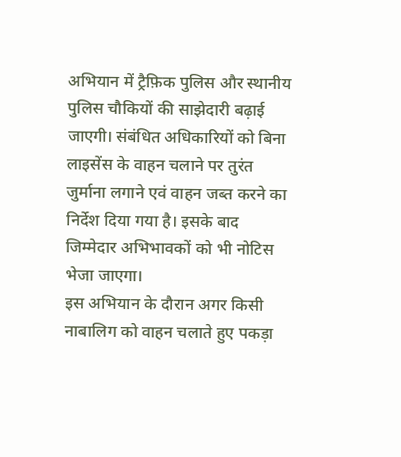अभियान में ट्रैफ़िक पुलिस और स्थानीय पुलिस चौकियों की साझेदारी बढ़ाई जाएगी। संबंधित अधिकारियों को बिना लाइसेंस के वाहन चलाने पर तुरंत जुर्माना लगाने एवं वाहन जब्त करने का निर्देश दिया गया है। इसके बाद जिम्मेदार अभिभावकों को भी नोटिस भेजा जाएगा।
इस अभियान के दौरान अगर किसी नाबालिग को वाहन चलाते हुए पकड़ा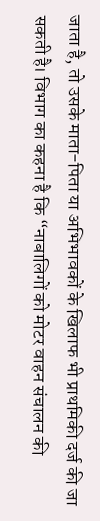जाता है, तो उसके माता-पिता या अभिभावकों के खिलाफ भी प्राथमिकी दर्ज की जा सकती है। विभाग का कहना है कि “नाबालिगों को मोटर वाहन संचालन की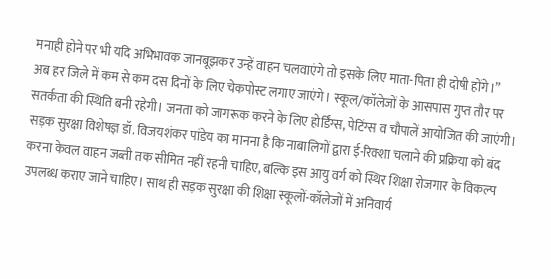मनाही होने पर भी यदि अभिभावक जानबूझकर उन्हें वाहन चलवाएंगे तो इसके लिए माता-पिता ही दोषी होंगे।”
अब हर जिले में कम से कम दस दिनों के लिए चेकपोस्ट लगाए जाएंगे। स्कूल/कॉलेजों के आसपास गुप्त तौर पर सतर्कता की स्थिति बनी रहेगी। जनता को जागरूक करने के लिए होर्डिंग्स, पेटिंग्स व चौपालें आयोजित की जाएंगी।
सड़क सुरक्षा विशेषज्ञ डॉ. विजयशंकर पांडेय का मानना है कि नाबालिगों द्वारा ई-रिक्शा चलाने की प्रक्रिया को बंद करना केवल वाहन जब्ती तक सीमित नहीं रहनी चाहिए, बल्कि इस आयु वर्ग को स्थिर शिक्षा रोजगार के विकल्प उपलब्ध कराए जाने चाहिए। साथ ही सड़क सुरक्षा की शिक्षा स्कूलों-कॉलेजों में अनिवार्य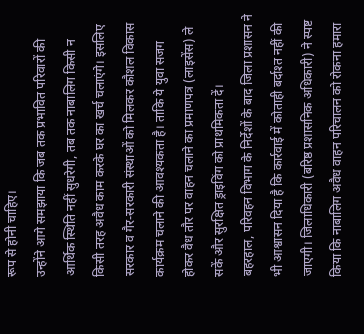रूप से होनी चाहिए।
उन्होंने आगे समझाया कि जब तक प्रभावित परिवारों की आर्थिक स्थिति नहीं सुधरेगी, तब तक नाबालिग किसी न किसी तरह अवैध काम करके घर का खर्च चलाएंगे। इसलिए सरकार व गैर-सरकारी संस्थाओं को मिलकर कौशल विकास कार्यक्रम चलाने की आवश्यकता है। ताकि ये युवा सजग होकर वैध तौर पर वाहन चलाने का प्रमाणपत्र (लाइसेंस) ले सकें और सुरक्षित ड्राइविंग को प्राथमिकता दें।
बहरहाल, परिवहन विभाग के निर्देशों के बाद जिला प्रशासन ने भी आश्वासन दिया है कि कार्रवाई में कोताही बर्दाश्त नहीं की जाएगी। जिलाधिकारी (बरिष्ठ प्रशासनिक अधिकारी) ने स्पष्ट किया कि नाबालिग अवैध वाहन परिचालन को रोकना हमारा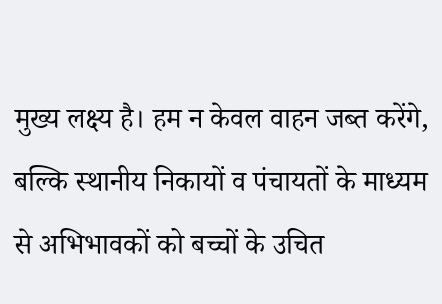मुख्य लक्ष्य है। हम न केवल वाहन जब्त करेंगे, बल्कि स्थानीय निकायों व पंचायतों के माध्यम से अभिभावकों को बच्चों के उचित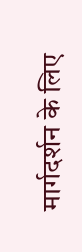मार्गदर्शन के लिए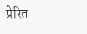प्रेरित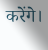करेंगे।